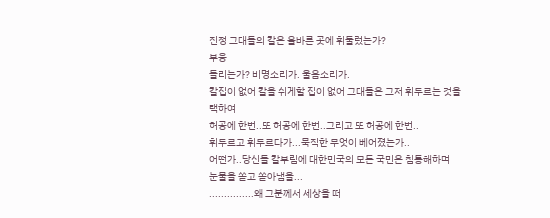진정 그대들의 칼은 올바른 곳에 휘둘렀는가?
부웅
들리는가? 비명소리가. 울음소리가.
칼집이 없어 칼을 쉬게할 집이 없어 그대들은 그저 휘두르는 것을
택하여
허공에 한번..또 허공에 한번..그리고 또 허공에 한번..
휘두르고 휘두르다가...묵직한 무엇이 베어졌는가..
어떤가..당신들 칼부림에 대한민국의 모든 국민은 침통해하며
눈물을 쏟고 쏟아냄을...
...............왜 그분께서 세상을 떠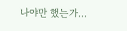나야만 했는가...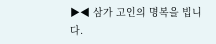▶◀ 삼가 고인의 명복을 빕니다.